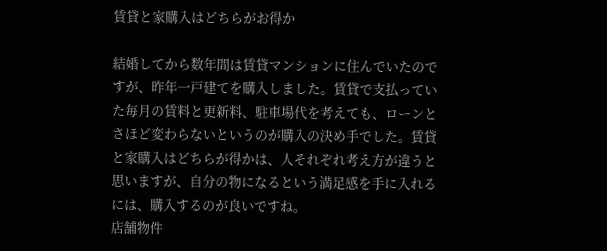賃貸と家購入はどちらがお得か

結婚してから数年間は賃貸マンションに住んでいたのですが、昨年一戸建てを購入しました。賃貸で支払っていた毎月の賃料と更新料、駐車場代を考えても、ローンとさほど変わらないというのが購入の決め手でした。賃貸と家購入はどちらが得かは、人それぞれ考え方が違うと思いますが、自分の物になるという満足感を手に入れるには、購入するのが良いですね。
店舗物件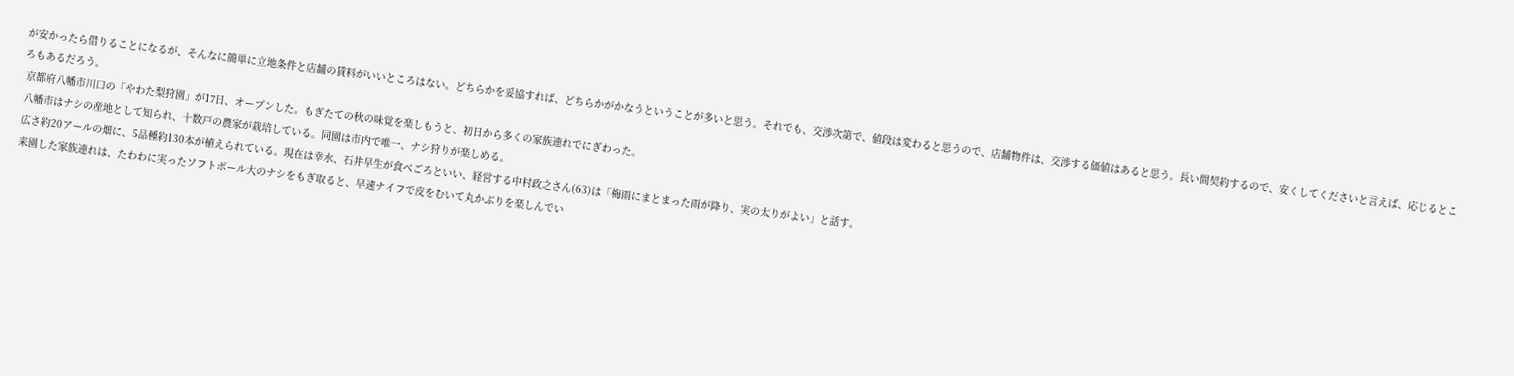が安かったら借りることになるが、そんなに簡単に立地条件と店舗の賃料がいいところはない。どちらかを妥協すれば、どちらかがかなうということが多いと思う。それでも、交渉次第で、値段は変わると思うので、店舗物件は、交渉する価値はあると思う。長い間契約するので、安くしてくださいと言えば、応じるところもあるだろう。
 京都府八幡市川口の「やわた梨狩園」が17日、オープンした。もぎたての秋の味覚を楽しもうと、初日から多くの家族連れでにぎわった。
 八幡市はナシの産地として知られ、十数戸の農家が栽培している。同園は市内で唯一、ナシ狩りが楽しめる。
 広さ約20アールの畑に、5品種約130本が植えられている。現在は幸水、石井早生が食べごろといい、経営する中村政之さん(63)は「梅雨にまとまった雨が降り、実の太りがよい」と話す。
 来園した家族連れは、たわわに実ったソフトボール大のナシをもぎ取ると、早速ナイフで皮をむいて丸かぶりを楽しんでい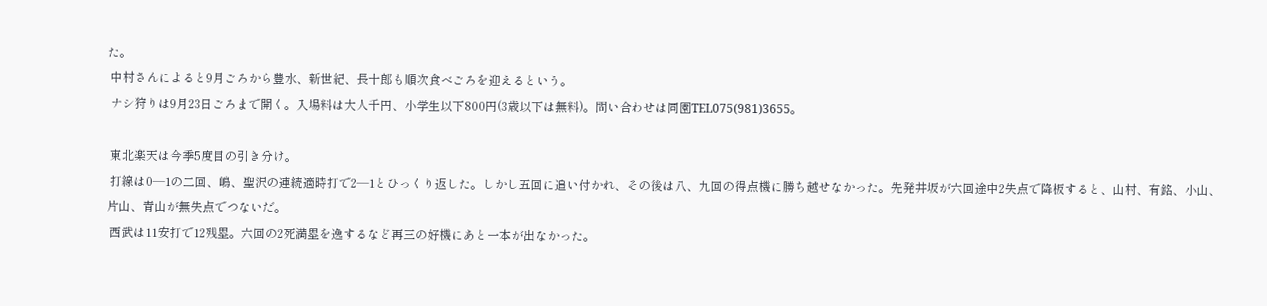た。
 中村さんによると9月ごろから豊水、新世紀、長十郎も順次食べごろを迎えるという。
 ナシ狩りは9月23日ごろまで開く。入場料は大人千円、小学生以下800円(3歳以下は無料)。問い合わせは同園TEL075(981)3655。

 東北楽天は今季5度目の引き分け。
 打線は0―1の二回、嶋、聖沢の連続適時打で2―1とひっくり返した。しかし五回に追い付かれ、その後は八、九回の得点機に勝ち越せなかった。先発井坂が六回途中2失点で降板すると、山村、有銘、小山、片山、青山が無失点でつないだ。
 西武は11安打で12残塁。六回の2死満塁を逸するなど再三の好機にあと一本が出なかった。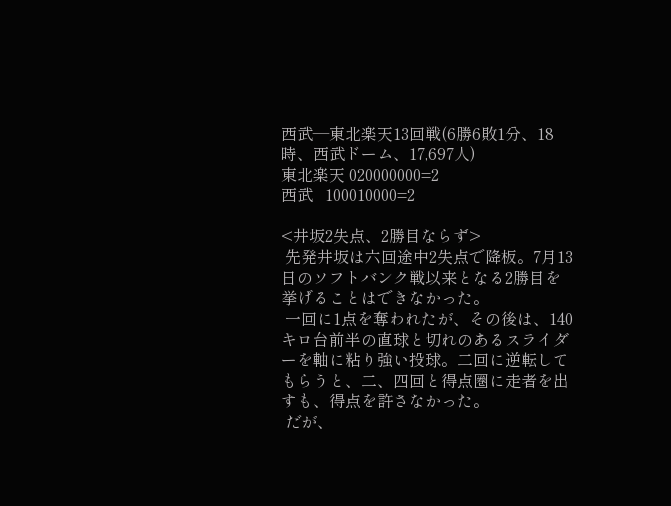西武―東北楽天13回戦(6勝6敗1分、18時、西武ドーム、17,697人)
東北楽天 020000000=2
西武   100010000=2

<井坂2失点、2勝目ならず>
 先発井坂は六回途中2失点で降板。7月13日のソフトバンク戦以来となる2勝目を挙げることはできなかった。
 一回に1点を奪われたが、その後は、140キロ台前半の直球と切れのあるスライダーを軸に粘り強い投球。二回に逆転してもらうと、二、四回と得点圏に走者を出すも、得点を許さなかった。
 だが、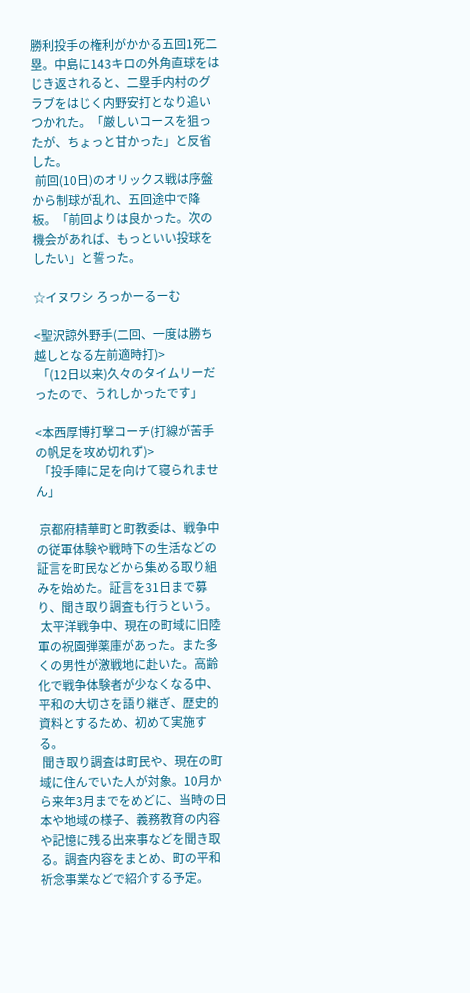勝利投手の権利がかかる五回1死二塁。中島に143キロの外角直球をはじき返されると、二塁手内村のグラブをはじく内野安打となり追いつかれた。「厳しいコースを狙ったが、ちょっと甘かった」と反省した。
 前回(10日)のオリックス戦は序盤から制球が乱れ、五回途中で降板。「前回よりは良かった。次の機会があれば、もっといい投球をしたい」と誓った。

☆イヌワシ ろっかーるーむ

<聖沢諒外野手(二回、一度は勝ち越しとなる左前適時打)>
 「(12日以来)久々のタイムリーだったので、うれしかったです」

<本西厚博打撃コーチ(打線が苦手の帆足を攻め切れず)>
 「投手陣に足を向けて寝られません」

 京都府精華町と町教委は、戦争中の従軍体験や戦時下の生活などの証言を町民などから集める取り組みを始めた。証言を31日まで募り、聞き取り調査も行うという。
 太平洋戦争中、現在の町域に旧陸軍の祝園弾薬庫があった。また多くの男性が激戦地に赴いた。高齢化で戦争体験者が少なくなる中、平和の大切さを語り継ぎ、歴史的資料とするため、初めて実施する。
 聞き取り調査は町民や、現在の町域に住んでいた人が対象。10月から来年3月までをめどに、当時の日本や地域の様子、義務教育の内容や記憶に残る出来事などを聞き取る。調査内容をまとめ、町の平和祈念事業などで紹介する予定。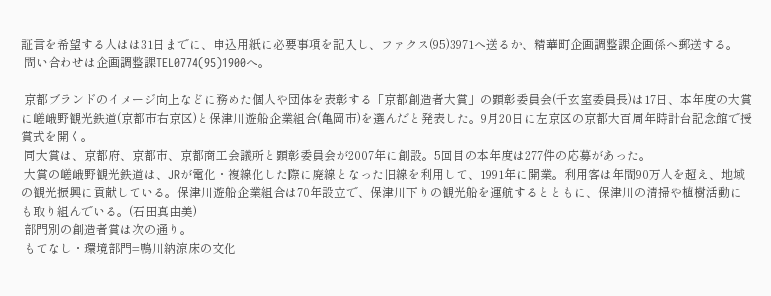証言を希望する人はは31日までに、申込用紙に必要事項を記入し、ファクス(95)3971へ送るか、精華町企画調整課企画係へ郵送する。
 問い合わせは企画調整課TEL0774(95)1900へ。

 京都ブランドのイメージ向上などに務めた個人や団体を表彰する「京都創造者大賞」の顕彰委員会(千玄室委員長)は17日、本年度の大賞に嵯峨野観光鉄道(京都市右京区)と保津川遊船企業組合(亀岡市)を選んだと発表した。9月20日に左京区の京都大百周年時計台記念館で授賞式を開く。
 同大賞は、京都府、京都市、京都商工会議所と顕彰委員会が2007年に創設。5回目の本年度は277件の応募があった。
 大賞の嵯峨野観光鉄道は、JRが電化・複線化した際に廃線となった旧線を利用して、1991年に開業。利用客は年間90万人を超え、地域の観光振興に貢献している。保津川遊船企業組合は70年設立で、保津川下りの観光船を運航するとともに、保津川の清掃や植樹活動にも取り組んでいる。(石田真由美)
 部門別の創造者賞は次の通り。
 もてなし・環境部門=鴨川納涼床の文化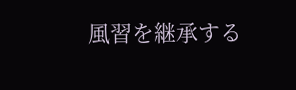風習を継承する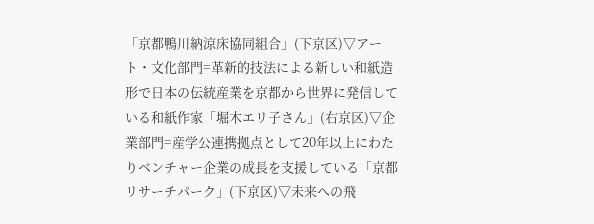「京都鴨川納涼床協同組合」(下京区)▽アート・文化部門=革新的技法による新しい和紙造形で日本の伝統産業を京都から世界に発信している和紙作家「堀木エリ子さん」(右京区)▽企業部門=産学公連携拠点として20年以上にわたりベンチャー企業の成長を支援している「京都リサーチパーク」(下京区)▽未来への飛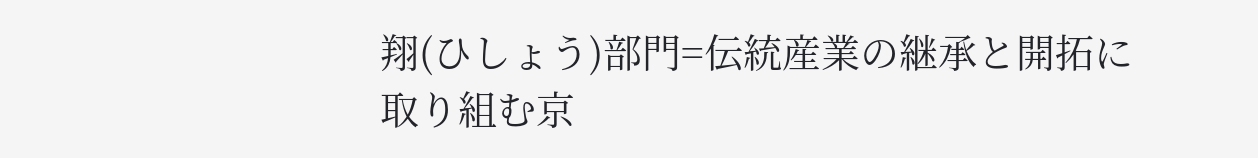翔(ひしょう)部門=伝統産業の継承と開拓に取り組む京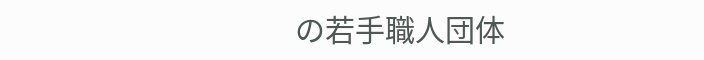の若手職人団体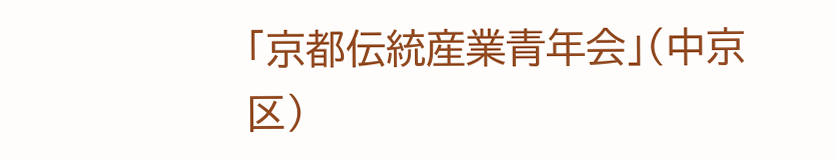「京都伝統産業青年会」(中京区)